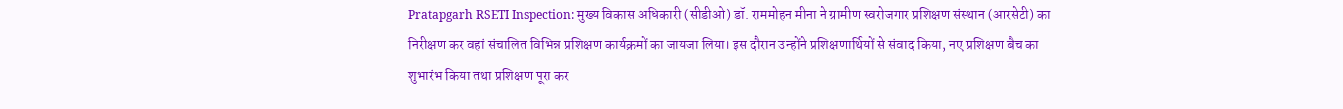Pratapgarh RSETI Inspection: मुख्य विकास अधिकारी (सीडीओ) डॉ. राममोहन मीना ने ग्रामीण स्वरोजगार प्रशिक्षण संस्थान (आरसेटी) का निरीक्षण कर वहां संचालित विभिन्न प्रशिक्षण कार्यक्रमों का जायजा लिया। इस दौरान उन्होंने प्रशिक्षणार्थियों से संवाद किया, नए प्रशिक्षण बैच का शुभारंभ किया तथा प्रशिक्षण पूरा कर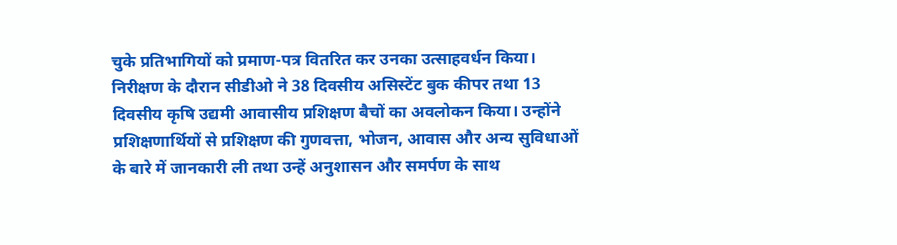चुके प्रतिभागियों को प्रमाण-पत्र वितरित कर उनका उत्साहवर्धन किया।
निरीक्षण के दौरान सीडीओ ने 38 दिवसीय असिस्टेंट बुक कीपर तथा 13 दिवसीय कृषि उद्यमी आवासीय प्रशिक्षण बैचों का अवलोकन किया। उन्होंने प्रशिक्षणार्थियों से प्रशिक्षण की गुणवत्ता, भोजन, आवास और अन्य सुविधाओं के बारे में जानकारी ली तथा उन्हें अनुशासन और समर्पण के साथ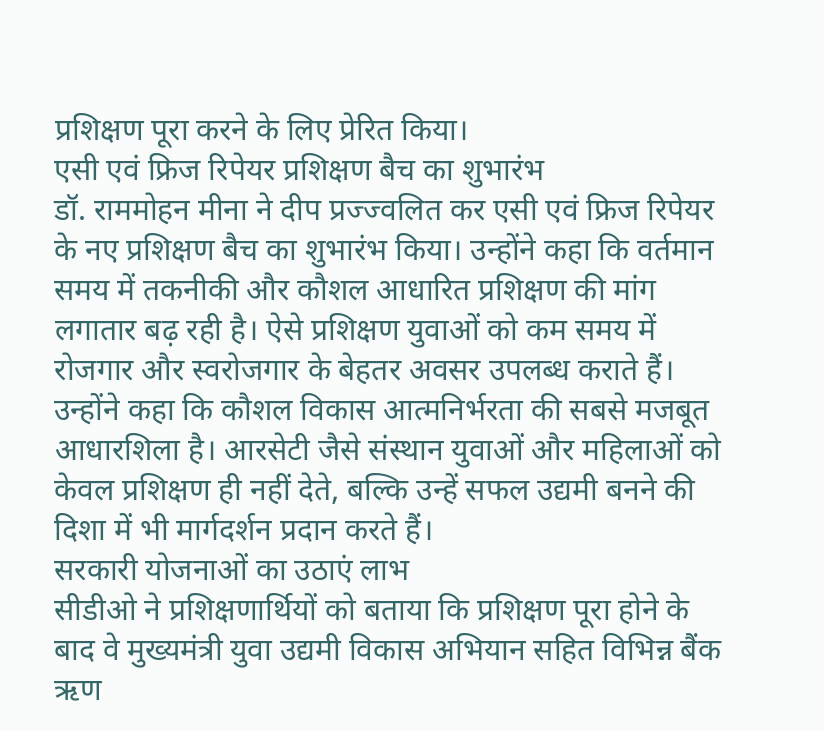प्रशिक्षण पूरा करने के लिए प्रेरित किया।
एसी एवं फ्रिज रिपेयर प्रशिक्षण बैच का शुभारंभ
डॉ. राममोहन मीना ने दीप प्रज्ज्वलित कर एसी एवं फ्रिज रिपेयर के नए प्रशिक्षण बैच का शुभारंभ किया। उन्होंने कहा कि वर्तमान समय में तकनीकी और कौशल आधारित प्रशिक्षण की मांग लगातार बढ़ रही है। ऐसे प्रशिक्षण युवाओं को कम समय में रोजगार और स्वरोजगार के बेहतर अवसर उपलब्ध कराते हैं।
उन्होंने कहा कि कौशल विकास आत्मनिर्भरता की सबसे मजबूत आधारशिला है। आरसेटी जैसे संस्थान युवाओं और महिलाओं को केवल प्रशिक्षण ही नहीं देते, बल्कि उन्हें सफल उद्यमी बनने की दिशा में भी मार्गदर्शन प्रदान करते हैं।
सरकारी योजनाओं का उठाएं लाभ
सीडीओ ने प्रशिक्षणार्थियों को बताया कि प्रशिक्षण पूरा होने के बाद वे मुख्यमंत्री युवा उद्यमी विकास अभियान सहित विभिन्न बैंक ऋण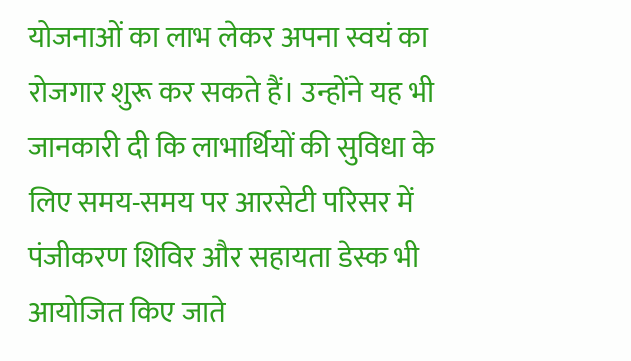योजनाओं का लाभ लेकर अपना स्वयं का रोजगार शुरू कर सकते हैं। उन्होंने यह भी जानकारी दी कि लाभार्थियों की सुविधा के लिए समय-समय पर आरसेटी परिसर में पंजीकरण शिविर और सहायता डेस्क भी आयोजित किए जाते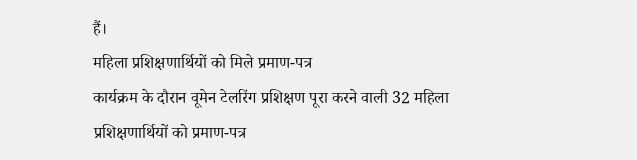हैं।
महिला प्रशिक्षणार्थियों को मिले प्रमाण-पत्र
कार्यक्रम के दौरान वूमेन टेलरिंग प्रशिक्षण पूरा करने वाली 32 महिला प्रशिक्षणार्थियों को प्रमाण-पत्र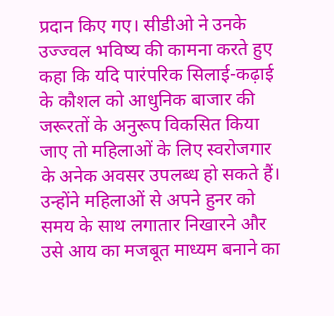प्रदान किए गए। सीडीओ ने उनके उज्ज्वल भविष्य की कामना करते हुए कहा कि यदि पारंपरिक सिलाई-कढ़ाई के कौशल को आधुनिक बाजार की जरूरतों के अनुरूप विकसित किया जाए तो महिलाओं के लिए स्वरोजगार के अनेक अवसर उपलब्ध हो सकते हैं।
उन्होंने महिलाओं से अपने हुनर को समय के साथ लगातार निखारने और उसे आय का मजबूत माध्यम बनाने का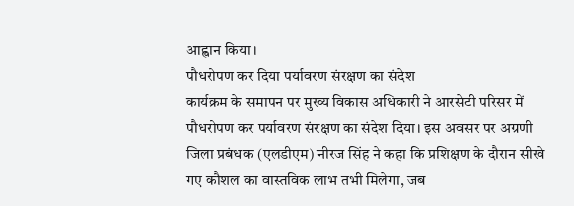आह्वान किया।
पौधरोपण कर दिया पर्यावरण संरक्षण का संदेश
कार्यक्रम के समापन पर मुख्य विकास अधिकारी ने आरसेटी परिसर में पौधरोपण कर पर्यावरण संरक्षण का संदेश दिया। इस अवसर पर अग्रणी जिला प्रबंधक (एलडीएम) नीरज सिंह ने कहा कि प्रशिक्षण के दौरान सीखे गए कौशल का वास्तविक लाभ तभी मिलेगा, जब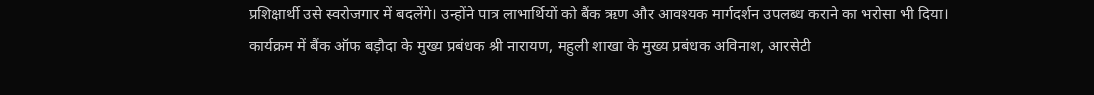प्रशिक्षार्थी उसे स्वरोजगार में बदलेंगे। उन्होंने पात्र लाभार्थियों को बैंक ऋण और आवश्यक मार्गदर्शन उपलब्ध कराने का भरोसा भी दिया।
कार्यक्रम में बैंक ऑफ बड़ौदा के मुख्य प्रबंधक श्री नारायण, महुली शाखा के मुख्य प्रबंधक अविनाश, आरसेटी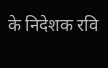के निदेशक रवि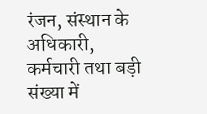रंजन, संस्थान के अधिकारी, कर्मचारी तथा बड़ी संख्या में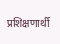प्रशिक्षणार्थी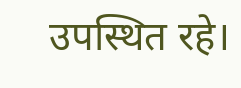उपस्थित रहे।